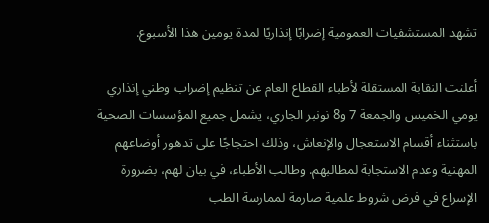تشهد المستشفيات العمومية إضرابًا إنذاريًا لمدة يومين هذا الأسبوع.

أعلنت النقابة المستقلة لأطباء القطاع العام عن تنظيم إضراب وطني إنذاري يومي الخميس والجمعة 7 و8 نونبر الجاري، يشمل جميع المؤسسات الصحية باستثناء أقسام الاستعجال والإنعاش، وذلك احتجاجًا على تدهور أوضاعهم المهنية وعدم الاستجابة لمطالبهم. وطالب الأطباء، في بيان لهم، بضرورة الإسراع في فرض شروط علمية صارمة لممارسة الطب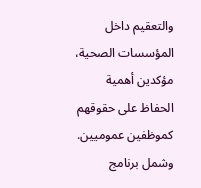والتعقيم داخل المؤسسات الصحية، مؤكدين أهمية الحفاظ على حقوقهم كموظفين عموميين. وشمل برنامج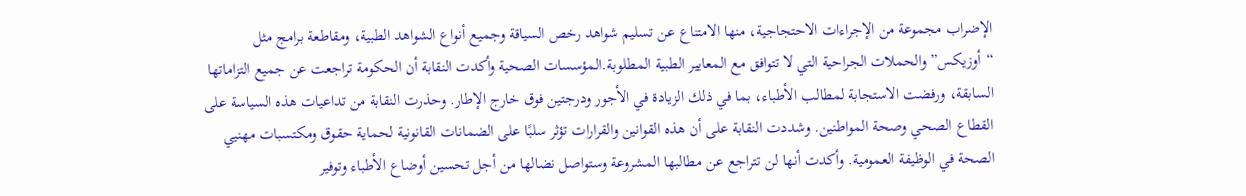الإضراب مجموعة من الإجراءات الاحتجاجية، منها الامتناع عن تسليم شواهد رخص السياقة وجميع أنواع الشواهد الطبية، ومقاطعة برامج مثل “أوزيكس” والحملات الجراحية التي لا تتوافق مع المعايير الطبية المطلوبة.المؤسسات الصحية وأكدت النقابة أن الحكومة تراجعت عن جميع التزاماتها السابقة، ورفضت الاستجابة لمطالب الأطباء، بما في ذلك الزيادة في الأجور ودرجتين فوق خارج الإطار. وحذرت النقابة من تداعيات هذه السياسة على القطاع الصحي وصحة المواطنين. وشددت النقابة على أن هذه القوانين والقرارات تؤثر سلبًا على الضمانات القانونية لحماية حقوق ومكتسبات مهنيي الصحة في الوظيفة العمومية. وأكدت أنها لن تتراجع عن مطالبها المشروعة وستواصل نضالها من أجل تحسين أوضاع الأطباء وتوفير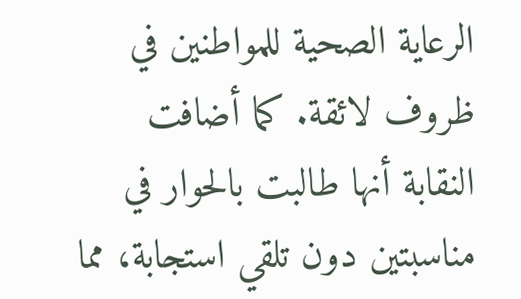الرعاية الصحية للمواطنين في ظروف لائقة. كما أضافت النقابة أنها طالبت بالحوار في مناسبتين دون تلقي استجابة، مما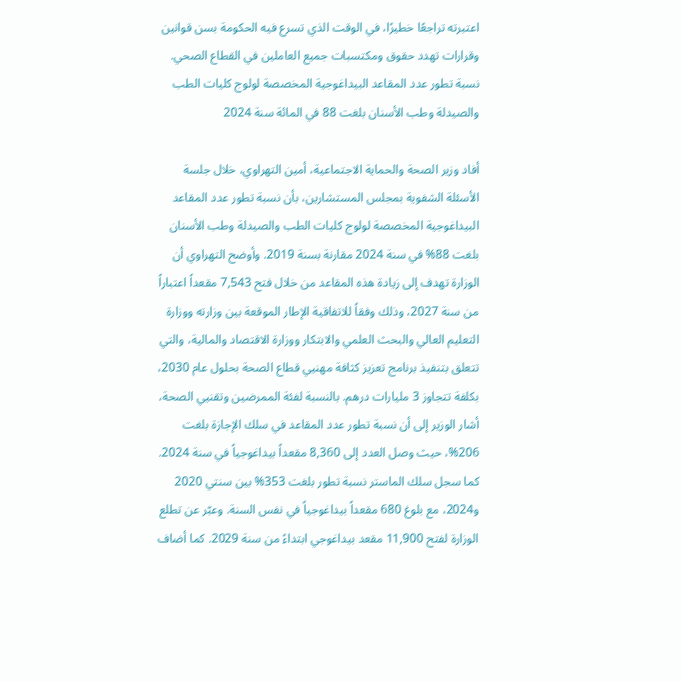اعتبرته تراجعًا خطيرًا، في الوقت الذي تسرع فيه الحكومة بسن قوانين وقرارات تهدد حقوق ومكتسبات جميع العاملين في القطاع الصحي.
نسبة تطور عدد المقاعد البيداغوجية المخصصة لولوج كليات الطب والصيدلة وطب الأسنان بلغت 88 في المائة سنة 2024

أفاد وزير الصحة والحماية الاجتماعية، أمين التهراوي، خلال جلسة الأسئلة الشفوية بمجلس المستشارين، بأن نسبة تطور عدد المقاعد البيداغوجية المخصصة لولوج كليات الطب والصيدلة وطب الأسنان بلغت 88% في سنة 2024 مقارنة بسنة 2019. وأوضح التهراوي أن الوزارة تهدف إلى زيادة هذه المقاعد من خلال فتح 7,543 مقعداً اعتباراً من سنة 2027، وذلك وفقاً للاتفاقية الإطار الموقعة بين وزارته ووزارة التعليم العالي والبحث العلمي والابتكار ووزارة الاقتصاد والمالية، والتي تتعلق بتنفيذ برنامج تعزيز كثافة مهنيي قطاع الصحة بحلول عام 2030، بكلفة تتجاوز 3 مليارات درهم. بالنسبة لفئة الممرضين وتقنيي الصحة، أشار الوزير إلى أن نسبة تطور عدد المقاعد في سلك الإجازة بلغت 206%، حيث وصل العدد إلى 8,360 مقعداً بيداغوجياً في سنة 2024. كما سجل سلك الماستر نسبة تطور بلغت 353% بين سنتي 2020 و2024، مع بلوغ 680 مقعداً بيداغوجياً في نفس السنة. وعبّر عن تطلع الوزارة لفتح 11,900 مقعد بيداغوجي ابتداءً من سنة 2029. كما أضاف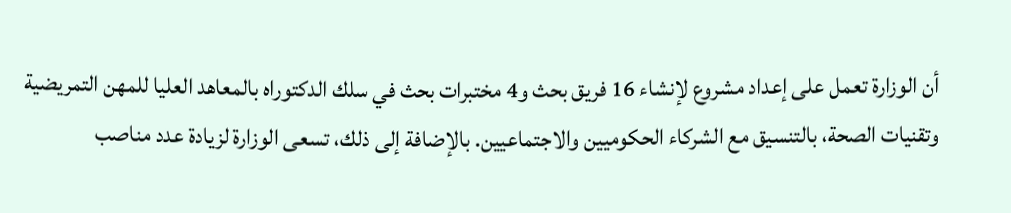أن الوزارة تعمل على إعداد مشروع لإنشاء 16 فريق بحث و4 مختبرات بحث في سلك الدكتوراه بالمعاهد العليا للمهن التمريضية وتقنيات الصحة، بالتنسيق مع الشركاء الحكوميين والاجتماعيين. بالإضافة إلى ذلك، تسعى الوزارة لزيادة عدد مناصب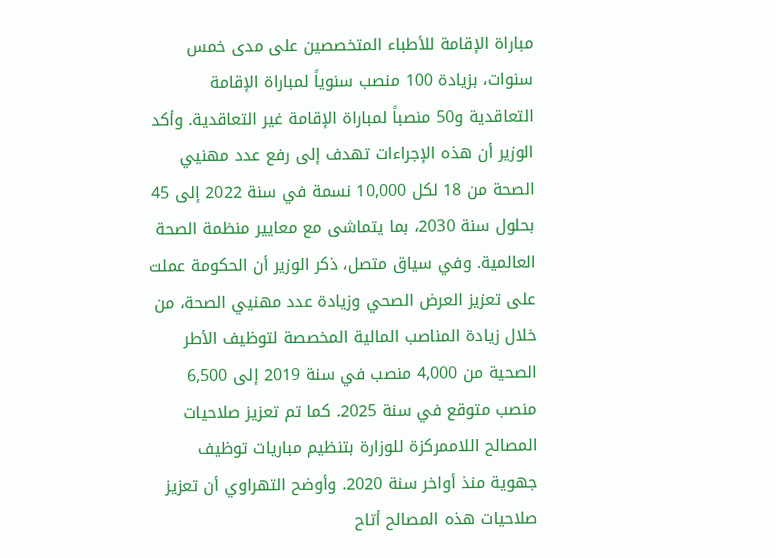مباراة الإقامة للأطباء المتخصصين على مدى خمس سنوات، بزيادة 100 منصب سنوياً لمباراة الإقامة التعاقدية و50 منصباً لمباراة الإقامة غير التعاقدية. وأكد الوزير أن هذه الإجراءات تهدف إلى رفع عدد مهنيي الصحة من 18 لكل 10,000 نسمة في سنة 2022 إلى 45 بحلول سنة 2030، بما يتماشى مع معايير منظمة الصحة العالمية. وفي سياق متصل، ذكر الوزير أن الحكومة عملت على تعزيز العرض الصحي وزيادة عدد مهنيي الصحة، من خلال زيادة المناصب المالية المخصصة لتوظيف الأطر الصحية من 4,000 منصب في سنة 2019 إلى 6,500 منصب متوقع في سنة 2025. كما تم تعزيز صلاحيات المصالح اللاممركزة للوزارة بتنظيم مباريات توظيف جهوية منذ أواخر سنة 2020. وأوضح التهراوي أن تعزيز صلاحيات هذه المصالح أتاح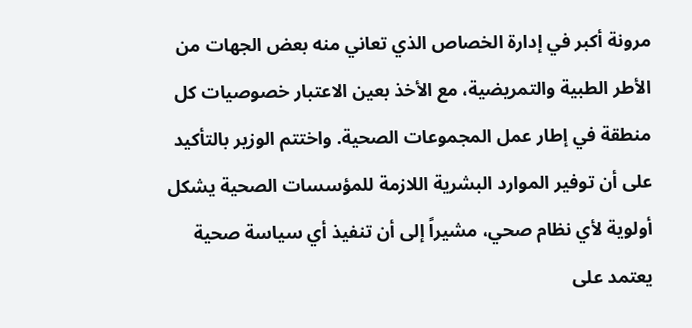مرونة أكبر في إدارة الخصاص الذي تعاني منه بعض الجهات من الأطر الطبية والتمريضية، مع الأخذ بعين الاعتبار خصوصيات كل منطقة في إطار عمل المجموعات الصحية. واختتم الوزير بالتأكيد على أن توفير الموارد البشرية اللازمة للمؤسسات الصحية يشكل أولوية لأي نظام صحي، مشيراً إلى أن تنفيذ أي سياسة صحية يعتمد على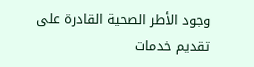وجود الأطر الصحية القادرة على تقديم خدمات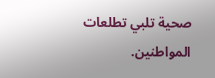صحية تلبي تطلعات المواطنين.